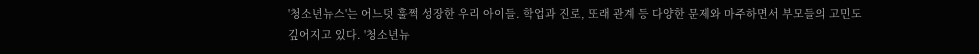'청소년뉴스'는 어느덧 훌쩍 성장한 우리 아이들. 학업과 진로, 또래 관계 등 다양한 문제와 마주하면서 부모들의 고민도 깊어지고 있다. '청소년뉴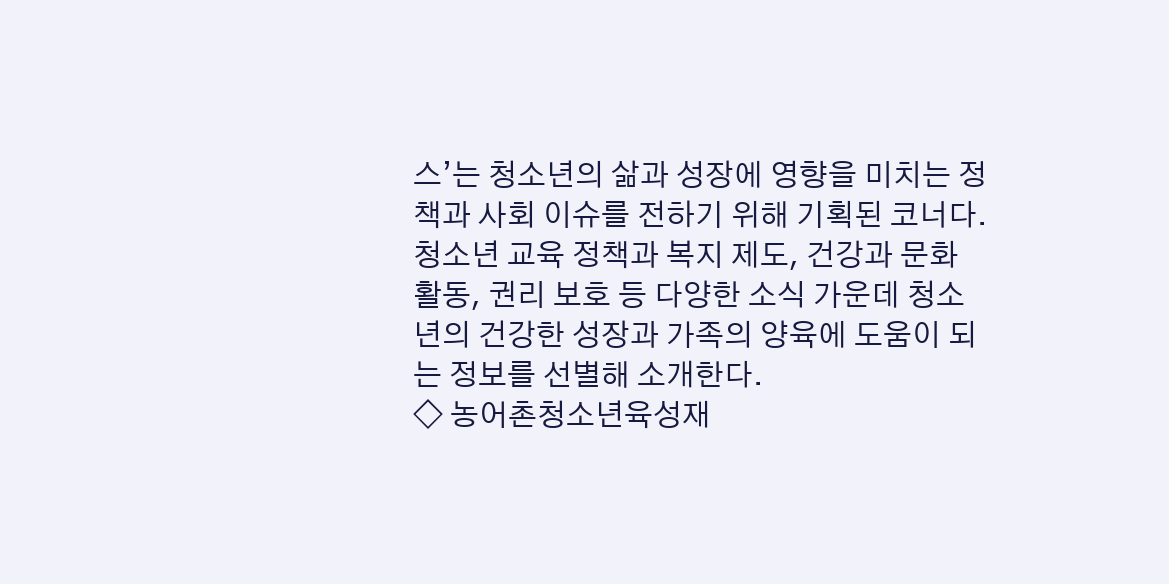스’는 청소년의 삶과 성장에 영향을 미치는 정책과 사회 이슈를 전하기 위해 기획된 코너다. 청소년 교육 정책과 복지 제도, 건강과 문화 활동, 권리 보호 등 다양한 소식 가운데 청소년의 건강한 성장과 가족의 양육에 도움이 되는 정보를 선별해 소개한다.
◇ 농어촌청소년육성재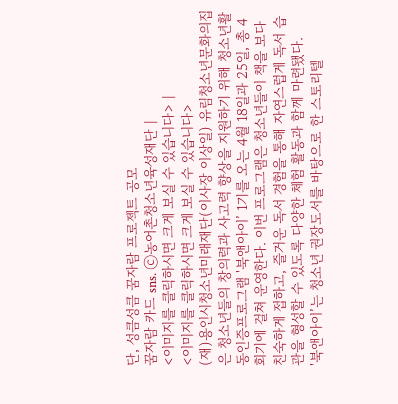단, 성큼성큼 꿈자람 프로젝트 공모
꿈자람 카드 sns. ⓒ농어촌청소년육성재단 |
<이미지를 클릭하시면 크게 보실 수 있습니다> |
<이미지를 클릭하시면 크게 보실 수 있습니다>
(재)용인시청소년미래재단(이사장 이상일) 유림청소년문화의집은 청소년들의 창의력과 사고력 향상을 지원하기 위해 청소년활동인증프로그램 '북앤아이’ 1기를 오는 4월 18일과 25일, 총 4회기에 걸쳐 운영한다. 이번 프로그램은 청소년들이 책을 보다 친숙하게 접하고, 즐거운 독서 경험을 통해 자연스럽게 독서 습관을 형성할 수 있도록 다양한 체험 활동과 함께 마련됐다.
'북앤아이’는 청소년 권장도서를 바탕으로 한 스토리텔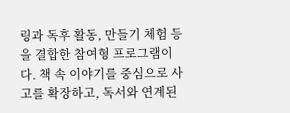링과 독후 활동, 만들기 체험 등을 결합한 참여형 프로그램이다. 책 속 이야기를 중심으로 사고를 확장하고, 독서와 연계된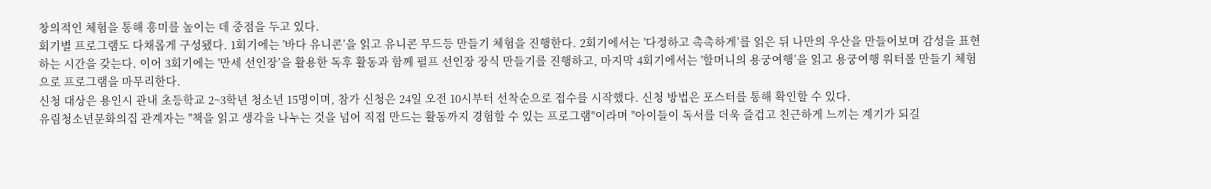창의적인 체험을 통해 흥미를 높이는 데 중점을 두고 있다.
회기별 프로그램도 다채롭게 구성됐다. 1회기에는 '바다 유니콘’을 읽고 유니콘 무드등 만들기 체험을 진행한다. 2회기에서는 '다정하고 촉촉하게’를 읽은 뒤 나만의 우산을 만들어보며 감성을 표현하는 시간을 갖는다. 이어 3회기에는 '만세 선인장’을 활용한 독후 활동과 함께 펄프 선인장 장식 만들기를 진행하고, 마지막 4회기에서는 '할머니의 용궁여행’을 읽고 용궁여행 워터볼 만들기 체험으로 프로그램을 마무리한다.
신청 대상은 용인시 관내 초등학교 2~3학년 청소년 15명이며, 참가 신청은 24일 오전 10시부터 선착순으로 접수를 시작했다. 신청 방법은 포스터를 통해 확인할 수 있다.
유림청소년문화의집 관계자는 "책을 읽고 생각을 나누는 것을 넘어 직접 만드는 활동까지 경험할 수 있는 프로그램"이라며 "아이들이 독서를 더욱 즐겁고 친근하게 느끼는 계기가 되길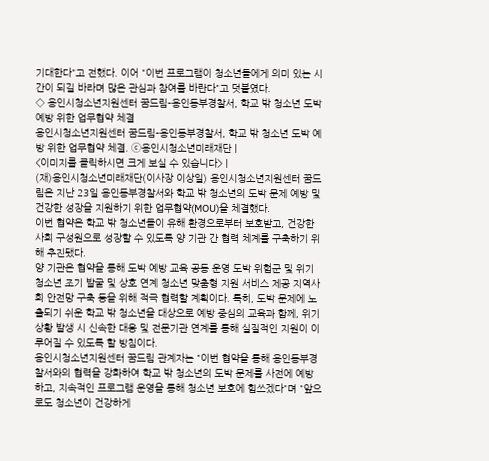기대한다"고 전했다. 이어 "이번 프로그램이 청소년들에게 의미 있는 시간이 되길 바라며 많은 관심과 참여를 바란다"고 덧붙였다.
◇ 용인시청소년지원센터 꿈드림–용인동부경찰서, 학교 밖 청소년 도박 예방 위한 업무협약 체결
용인시청소년지원센터 꿈드림–용인동부경찰서, 학교 밖 청소년 도박 예방 위한 업무협약 체결. ⓒ용인시청소년미래재단 |
<이미지를 클릭하시면 크게 보실 수 있습니다> |
(재)용인시청소년미래재단(이사장 이상일) 용인시청소년지원센터 꿈드림은 지난 23일 용인동부경찰서와 학교 밖 청소년의 도박 문제 예방 및 건강한 성장을 지원하기 위한 업무협약(MOU)을 체결했다.
이번 협약은 학교 밖 청소년들이 유해 환경으로부터 보호받고, 건강한 사회 구성원으로 성장할 수 있도록 양 기관 간 협력 체계를 구축하기 위해 추진됐다.
양 기관은 협약을 통해 도박 예방 교육 공동 운영 도박 위험군 및 위기 청소년 조기 발굴 및 상호 연계 청소년 맞춤형 지원 서비스 제공 지역사회 안전망 구축 등을 위해 적극 협력할 계획이다. 특히, 도박 문제에 노출되기 쉬운 학교 밖 청소년을 대상으로 예방 중심의 교육과 함께, 위기 상황 발생 시 신속한 대응 및 전문기관 연계를 통해 실질적인 지원이 이루어질 수 있도록 할 방침이다.
용인시청소년지원센터 꿈드림 관계자는 "이번 협약을 통해 용인동부경찰서와의 협력을 강화하여 학교 밖 청소년의 도박 문제를 사전에 예방하고, 지속적인 프로그램 운영을 통해 청소년 보호에 힘쓰겠다"며 "앞으로도 청소년이 건강하게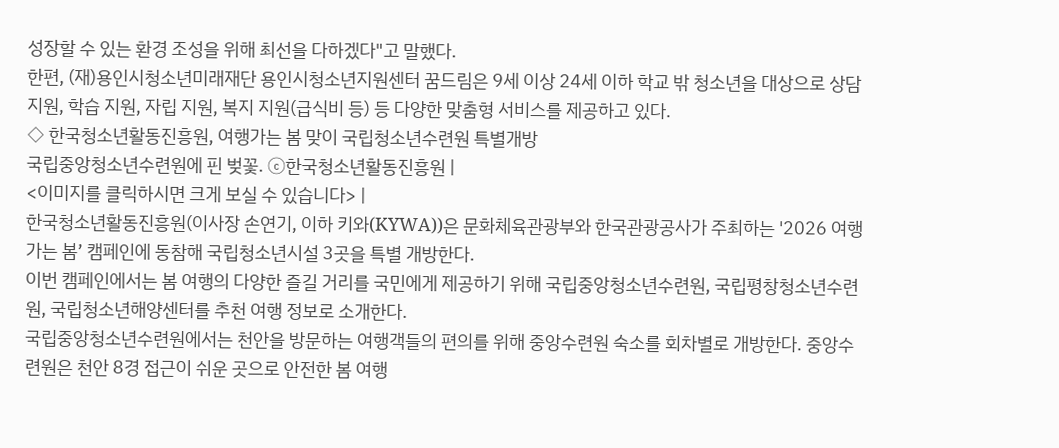성장할 수 있는 환경 조성을 위해 최선을 다하겠다"고 말했다.
한편, (재)용인시청소년미래재단 용인시청소년지원센터 꿈드림은 9세 이상 24세 이하 학교 밖 청소년을 대상으로 상담 지원, 학습 지원, 자립 지원, 복지 지원(급식비 등) 등 다양한 맞춤형 서비스를 제공하고 있다.
◇ 한국청소년활동진흥원, 여행가는 봄 맞이 국립청소년수련원 특별개방
국립중앙청소년수련원에 핀 벚꽃. ⓒ한국청소년활동진흥원 |
<이미지를 클릭하시면 크게 보실 수 있습니다> |
한국청소년활동진흥원(이사장 손연기, 이하 키와(KYWA))은 문화체육관광부와 한국관광공사가 주최하는 '2026 여행가는 봄’ 캠페인에 동참해 국립청소년시설 3곳을 특별 개방한다.
이번 캠페인에서는 봄 여행의 다양한 즐길 거리를 국민에게 제공하기 위해 국립중앙청소년수련원, 국립평창청소년수련원, 국립청소년해양센터를 추천 여행 정보로 소개한다.
국립중앙청소년수련원에서는 천안을 방문하는 여행객들의 편의를 위해 중앙수련원 숙소를 회차별로 개방한다. 중앙수련원은 천안 8경 접근이 쉬운 곳으로 안전한 봄 여행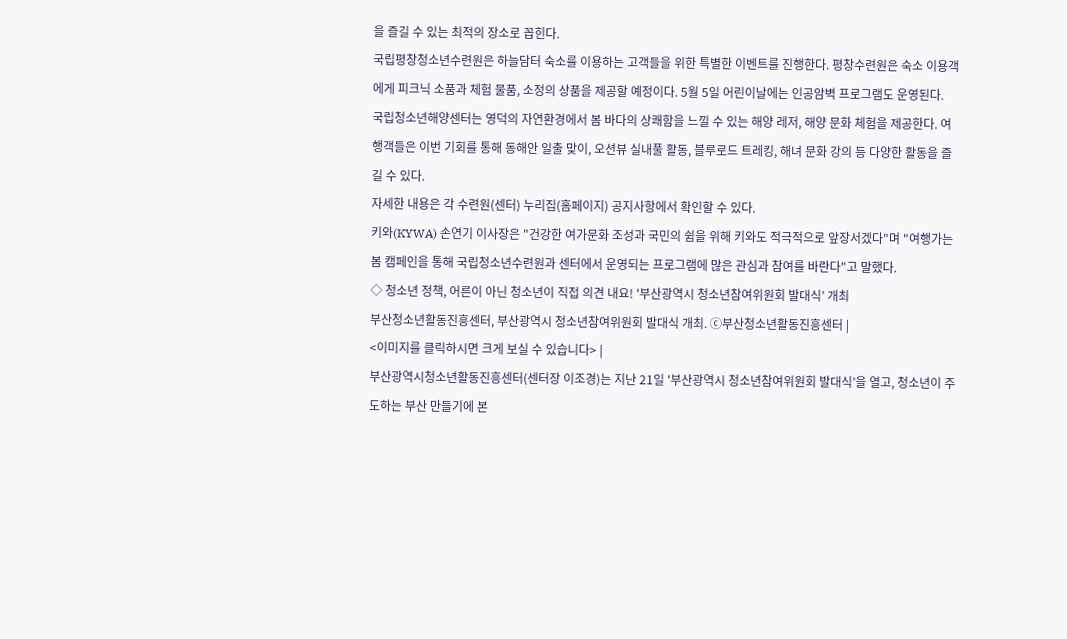을 즐길 수 있는 최적의 장소로 꼽힌다.
국립평창청소년수련원은 하늘담터 숙소를 이용하는 고객들을 위한 특별한 이벤트를 진행한다. 평창수련원은 숙소 이용객에게 피크닉 소품과 체험 물품, 소정의 상품을 제공할 예정이다. 5월 5일 어린이날에는 인공암벽 프로그램도 운영된다.
국립청소년해양센터는 영덕의 자연환경에서 봄 바다의 상쾌함을 느낄 수 있는 해양 레저, 해양 문화 체험을 제공한다. 여행객들은 이번 기회를 통해 동해안 일출 맞이, 오션뷰 실내풀 활동, 블루로드 트레킹, 해녀 문화 강의 등 다양한 활동을 즐길 수 있다.
자세한 내용은 각 수련원(센터) 누리집(홈페이지) 공지사항에서 확인할 수 있다.
키와(KYWA) 손연기 이사장은 "건강한 여가문화 조성과 국민의 쉼을 위해 키와도 적극적으로 앞장서겠다"며 "여행가는 봄 캠페인을 통해 국립청소년수련원과 센터에서 운영되는 프로그램에 많은 관심과 참여를 바란다"고 말했다.
◇ 청소년 정책, 어른이 아닌 청소년이 직접 의견 내요! '부산광역시 청소년참여위원회 발대식’ 개최
부산청소년활동진흥센터, 부산광역시 청소년참여위원회 발대식 개최. ⓒ부산청소년활동진흥센터 |
<이미지를 클릭하시면 크게 보실 수 있습니다> |
부산광역시청소년활동진흥센터(센터장 이조경)는 지난 21일 '부산광역시 청소년참여위원회 발대식’을 열고, 청소년이 주도하는 부산 만들기에 본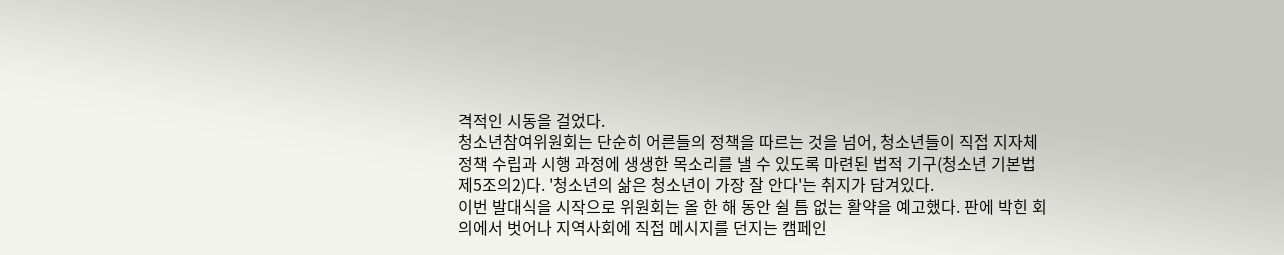격적인 시동을 걸었다.
청소년참여위원회는 단순히 어른들의 정책을 따르는 것을 넘어, 청소년들이 직접 지자체 정책 수립과 시행 과정에 생생한 목소리를 낼 수 있도록 마련된 법적 기구(청소년 기본법 제5조의2)다. '청소년의 삶은 청소년이 가장 잘 안다'는 취지가 담겨있다.
이번 발대식을 시작으로 위원회는 올 한 해 동안 쉴 틈 없는 활약을 예고했다. 판에 박힌 회의에서 벗어나 지역사회에 직접 메시지를 던지는 캠페인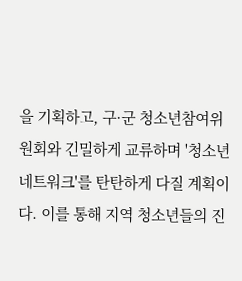을 기획하고, 구·군 청소년참여위원회와 긴밀하게 교류하며 '청소년 네트워크'를 탄탄하게 다질 계획이다. 이를 통해 지역 청소년들의 진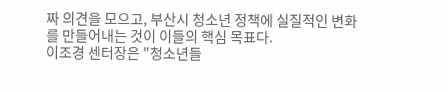짜 의견을 모으고, 부산시 청소년 정책에 실질적인 변화를 만들어내는 것이 이들의 핵심 목표다.
이조경 센터장은 "청소년들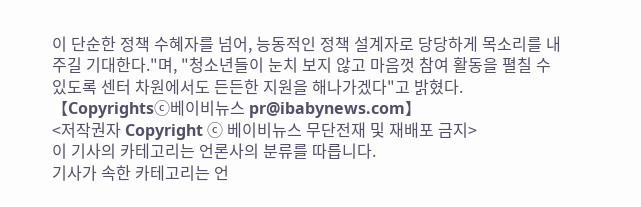이 단순한 정책 수혜자를 넘어, 능동적인 정책 설계자로 당당하게 목소리를 내주길 기대한다."며, "청소년들이 눈치 보지 않고 마음껏 참여 활동을 펼칠 수 있도록 센터 차원에서도 든든한 지원을 해나가겠다"고 밝혔다.
【Copyrightsⓒ베이비뉴스 pr@ibabynews.com】
<저작권자 Copyright ⓒ 베이비뉴스 무단전재 및 재배포 금지>
이 기사의 카테고리는 언론사의 분류를 따릅니다.
기사가 속한 카테고리는 언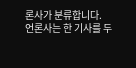론사가 분류합니다.
언론사는 한 기사를 두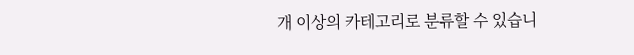개 이상의 카테고리로 분류할 수 있습니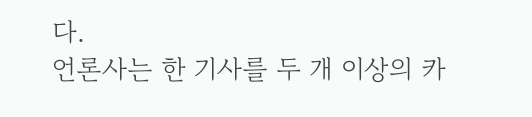다.
언론사는 한 기사를 두 개 이상의 카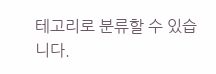테고리로 분류할 수 있습니다.